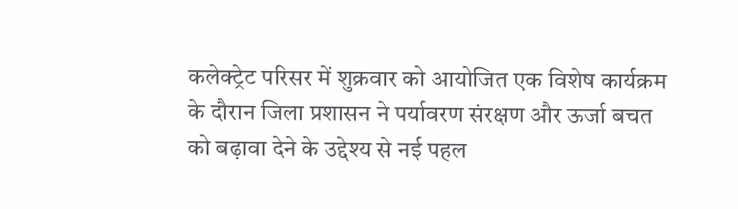कलेक्ट्रेट परिसर में शुक्रवार को आयोजित एक विशेष कार्यक्रम के दौरान जिला प्रशासन ने पर्यावरण संरक्षण और ऊर्जा बचत को बढ़ावा देने के उद्देश्य से नई पहल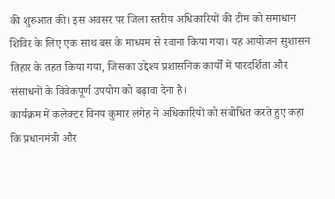की शुरुआत की। इस अवसर पर जिला स्तरीय अधिकारियों की टीम को समाधान शिविर के लिए एक साथ बस के माध्यम से रवाना किया गया। यह आयोजन सुशासन तिहार के तहत किया गया, जिसका उद्देश्य प्रशासनिक कार्यों में पारदर्शिता और संसाधनों के विवेकपूर्ण उपयोग को बढ़ावा देना है।
कार्यक्रम में कलेक्टर विनय कुमार लंगेह ने अधिकारियों को संबोधित करते हुए कहा कि प्रधानमंत्री और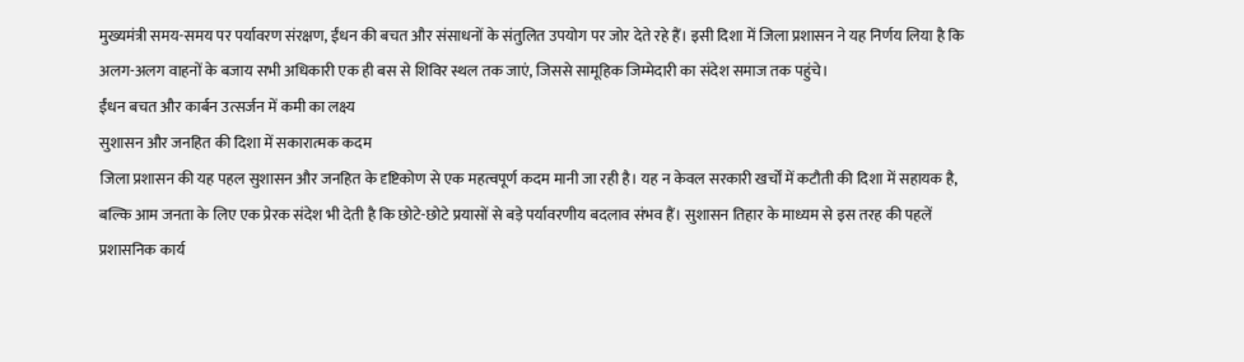मुख्यमंत्री समय-समय पर पर्यावरण संरक्षण, ईंधन की बचत और संसाधनों के संतुलित उपयोग पर जोर देते रहे हैं। इसी दिशा में जिला प्रशासन ने यह निर्णय लिया है कि अलग-अलग वाहनों के बजाय सभी अधिकारी एक ही बस से शिविर स्थल तक जाएं, जिससे सामूहिक जिम्मेदारी का संदेश समाज तक पहुंचे।
ईंधन बचत और कार्बन उत्सर्जन में कमी का लक्ष्य
सुशासन और जनहित की दिशा में सकारात्मक कदम
जिला प्रशासन की यह पहल सुशासन और जनहित के दृष्टिकोण से एक महत्वपूर्ण कदम मानी जा रही है। यह न केवल सरकारी खर्चों में कटौती की दिशा में सहायक है, बल्कि आम जनता के लिए एक प्रेरक संदेश भी देती है कि छोटे-छोटे प्रयासों से बड़े पर्यावरणीय बदलाव संभव हैं। सुशासन तिहार के माध्यम से इस तरह की पहलें प्रशासनिक कार्य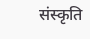संस्कृति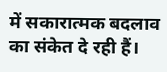में सकारात्मक बदलाव का संकेत दे रही हैं।